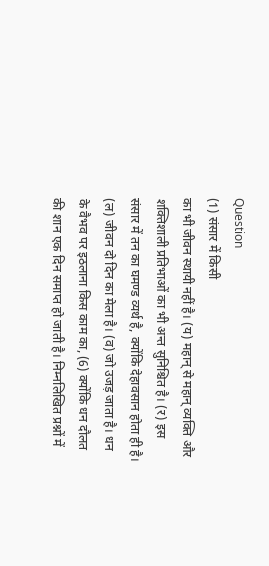Question
(1) संसार में किसी
का भी जीवन स्थायी नहीं है। (य) महान् से महान् व्यक्ति और शक्तिशाली प्रतिभाओं का भी अन्त सुनिश्चित है। (र) इस संसार में तन का घमण्ड व्यर्थ है, क्योंकि देहावसान होता ही है। (ल) जीवन दो दिन का मेला है। (व) जो उजड़ जाता है। धन के वैभव पर इठलाना किस काम का, (6) क्योंकि धन दौलत की शान एक दिन समाप्त हो जाती है। निम्नलिखित प्रश्नों में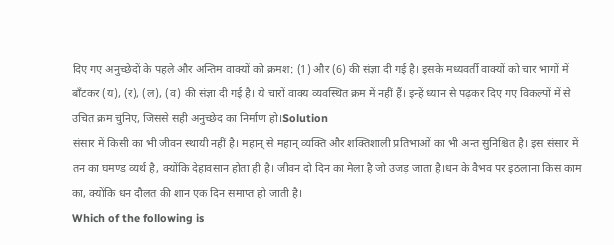दिए गए अनुच्छेदों के पहले और अन्तिम वाक्यों को क्रमश: (1) और (6) की संज्ञा दी गई है। इसके मध्यवर्ती वाक्यों को चार भागों में बाँटकर (य), (र), (ल), (व) की संज्ञा दी गई है। ये चारों वाक्य व्यवस्थित क्रम में नहीं हैं। इन्हें ध्यान से पढ़कर दिए गए विकल्पों में से उचित क्रम चुनिए, जिससे सही अनुच्छेद का निर्माण हो।Solution
संसार में किसी का भी जीवन स्थायी नहीं है। महान् से महान् व्यक्ति और शक्तिशाली प्रतिभाओं का भी अन्त सुनिश्चित है। इस संसार में तन का घमण्ड व्यर्थ है, क्योंकि देहावसान होता ही है। जीवन दो दिन का मेला है जो उजड़ जाता है।धन के वैभव पर इठलाना किस काम का, क्योंकि धन दौलत की शान एक दिन समाप्त हो जाती है।
Which of the following is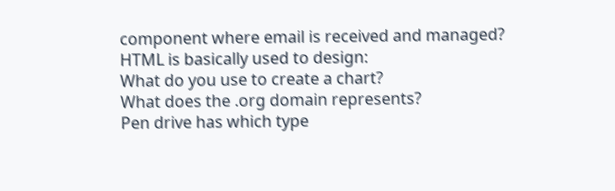component where email is received and managed?
HTML is basically used to design:
What do you use to create a chart?
What does the .org domain represents?
Pen drive has which type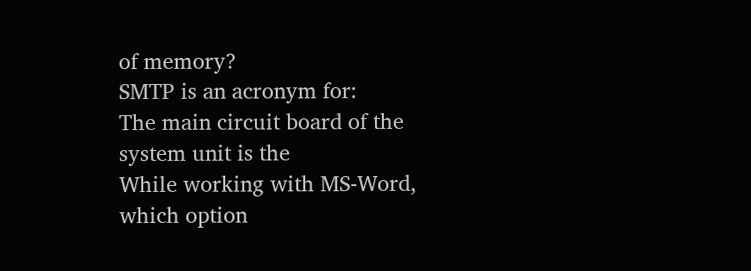of memory?
SMTP is an acronym for:
The main circuit board of the system unit is the
While working with MS-Word, which option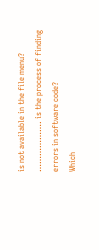is not available in the file menu?
………………. is the process of finding errors in software code?
Which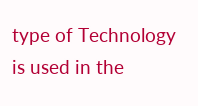type of Technology is used in the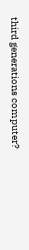third generations computer?